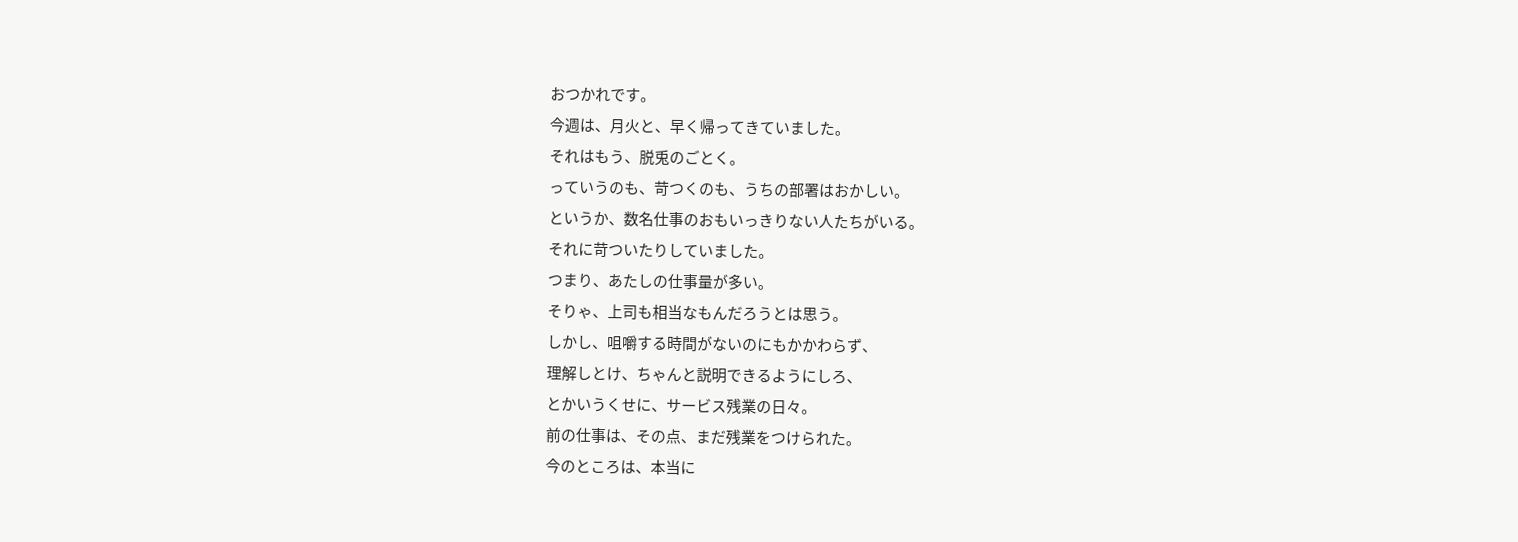おつかれです。
今週は、月火と、早く帰ってきていました。
それはもう、脱兎のごとく。
っていうのも、苛つくのも、うちの部署はおかしい。
というか、数名仕事のおもいっきりない人たちがいる。
それに苛ついたりしていました。
つまり、あたしの仕事量が多い。
そりゃ、上司も相当なもんだろうとは思う。
しかし、咀嚼する時間がないのにもかかわらず、
理解しとけ、ちゃんと説明できるようにしろ、
とかいうくせに、サービス残業の日々。
前の仕事は、その点、まだ残業をつけられた。
今のところは、本当に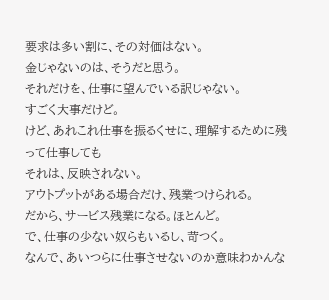要求は多い割に、その対価はない。
金じゃないのは、そうだと思う。
それだけを、仕事に望んでいる訳じゃない。
すごく大事だけど。
けど、あれこれ仕事を振るくせに、理解するために残って仕事しても
それは、反映されない。
アウトプットがある場合だけ、残業つけられる。
だから、サービス残業になる。ほとんど。
で、仕事の少ない奴らもいるし、苛つく。
なんで、あいつらに仕事させないのか意味わかんな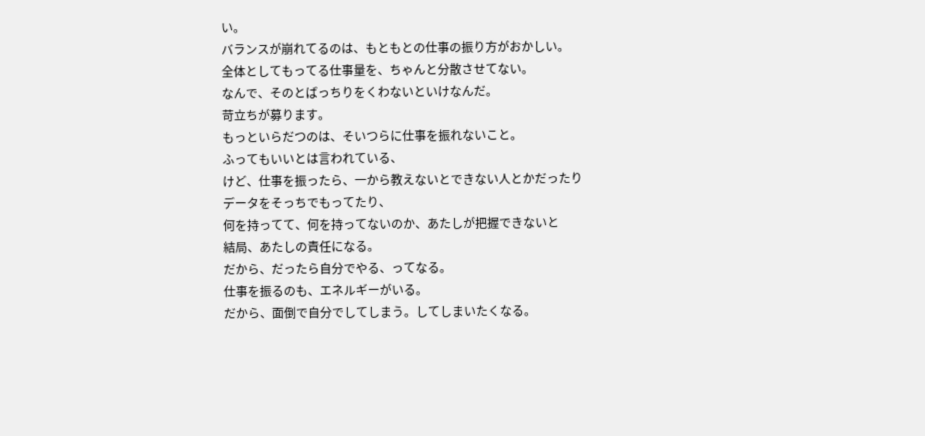い。
バランスが崩れてるのは、もともとの仕事の振り方がおかしい。
全体としてもってる仕事量を、ちゃんと分散させてない。
なんで、そのとばっちりをくわないといけなんだ。
苛立ちが募ります。
もっといらだつのは、そいつらに仕事を振れないこと。
ふってもいいとは言われている、
けど、仕事を振ったら、一から教えないとできない人とかだったり
データをそっちでもってたり、
何を持ってて、何を持ってないのか、あたしが把握できないと
結局、あたしの責任になる。
だから、だったら自分でやる、ってなる。
仕事を振るのも、エネルギーがいる。
だから、面倒で自分でしてしまう。してしまいたくなる。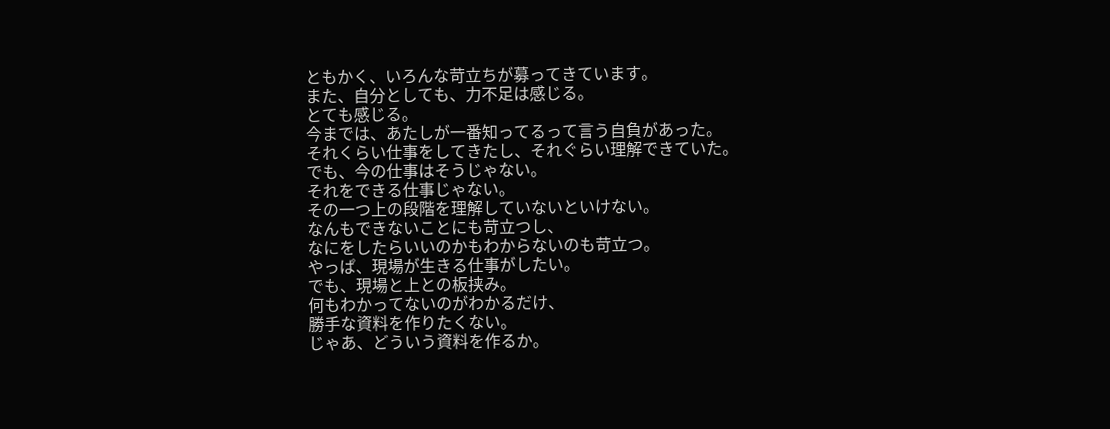ともかく、いろんな苛立ちが募ってきています。
また、自分としても、力不足は感じる。
とても感じる。
今までは、あたしが一番知ってるって言う自負があった。
それくらい仕事をしてきたし、それぐらい理解できていた。
でも、今の仕事はそうじゃない。
それをできる仕事じゃない。
その一つ上の段階を理解していないといけない。
なんもできないことにも苛立つし、
なにをしたらいいのかもわからないのも苛立つ。
やっぱ、現場が生きる仕事がしたい。
でも、現場と上との板挟み。
何もわかってないのがわかるだけ、
勝手な資料を作りたくない。
じゃあ、どういう資料を作るか。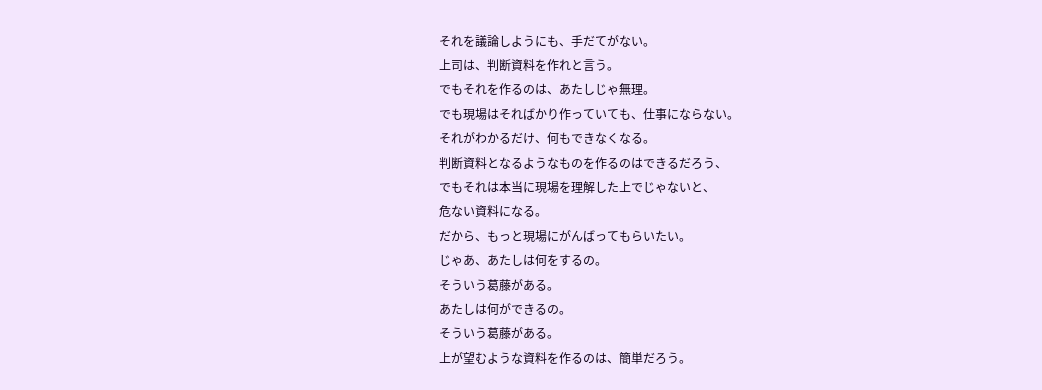それを議論しようにも、手だてがない。
上司は、判断資料を作れと言う。
でもそれを作るのは、あたしじゃ無理。
でも現場はそればかり作っていても、仕事にならない。
それがわかるだけ、何もできなくなる。
判断資料となるようなものを作るのはできるだろう、
でもそれは本当に現場を理解した上でじゃないと、
危ない資料になる。
だから、もっと現場にがんばってもらいたい。
じゃあ、あたしは何をするの。
そういう葛藤がある。
あたしは何ができるの。
そういう葛藤がある。
上が望むような資料を作るのは、簡単だろう。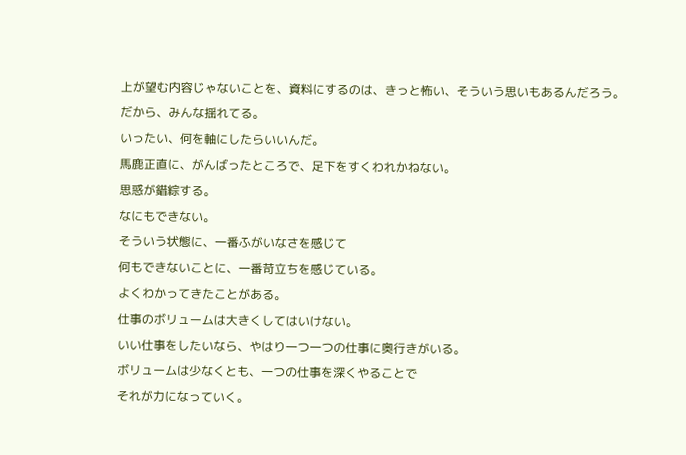上が望む内容じゃないことを、資料にするのは、きっと怖い、そういう思いもあるんだろう。
だから、みんな揺れてる。
いったい、何を軸にしたらいいんだ。
馬鹿正直に、がんばったところで、足下をすくわれかねない。
思惑が錯綜する。
なにもできない。
そういう状態に、一番ふがいなさを感じて
何もできないことに、一番苛立ちを感じている。
よくわかってきたことがある。
仕事のボリュームは大きくしてはいけない。
いい仕事をしたいなら、やはり一つ一つの仕事に奥行きがいる。
ボリュームは少なくとも、一つの仕事を深くやることで
それが力になっていく。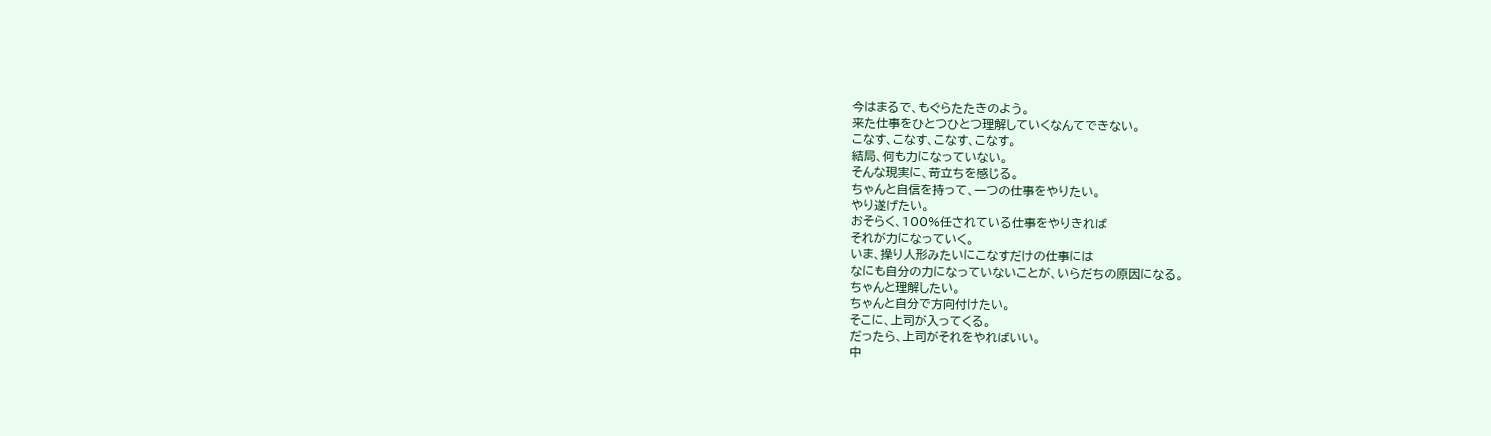今はまるで、もぐらたたきのよう。
来た仕事をひとつひとつ理解していくなんてできない。
こなす、こなす、こなす、こなす。
結局、何も力になっていない。
そんな現実に、苛立ちを感じる。
ちゃんと自信を持って、一つの仕事をやりたい。
やり遂げたい。
おそらく、100%任されている仕事をやりきれば
それが力になっていく。
いま、操り人形みたいにこなすだけの仕事には
なにも自分の力になっていないことが、いらだちの原因になる。
ちゃんと理解したい。
ちゃんと自分で方向付けたい。
そこに、上司が入ってくる。
だったら、上司がそれをやればいい。
中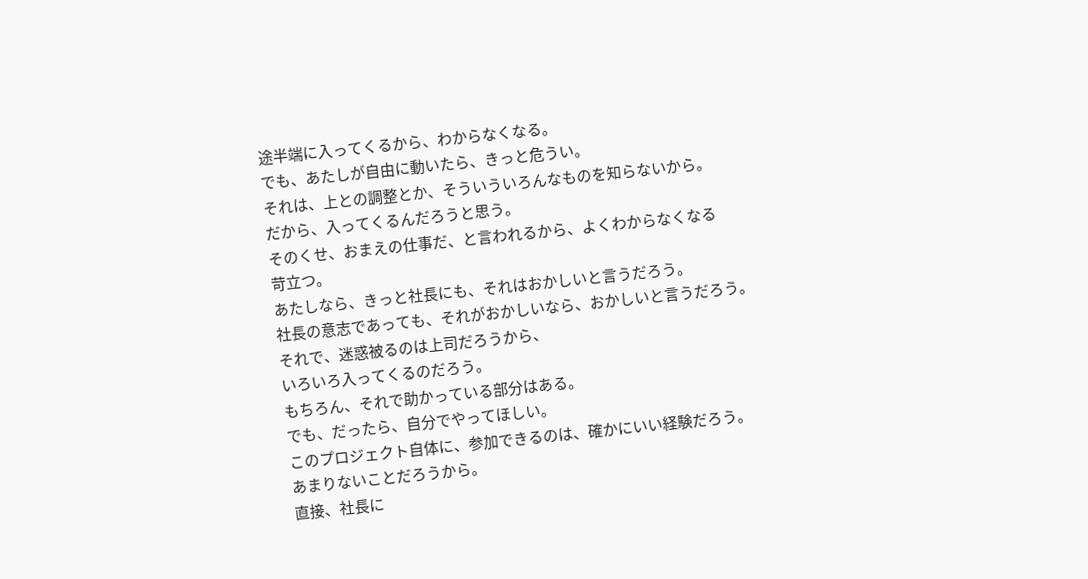途半端に入ってくるから、わからなくなる。
でも、あたしが自由に動いたら、きっと危うい。
それは、上との調整とか、そういういろんなものを知らないから。
だから、入ってくるんだろうと思う。
そのくせ、おまえの仕事だ、と言われるから、よくわからなくなる
苛立つ。
あたしなら、きっと社長にも、それはおかしいと言うだろう。
社長の意志であっても、それがおかしいなら、おかしいと言うだろう。
それで、迷惑被るのは上司だろうから、
いろいろ入ってくるのだろう。
もちろん、それで助かっている部分はある。
でも、だったら、自分でやってほしい。
このプロジェクト自体に、参加できるのは、確かにいい経験だろう。
あまりないことだろうから。
直接、社長に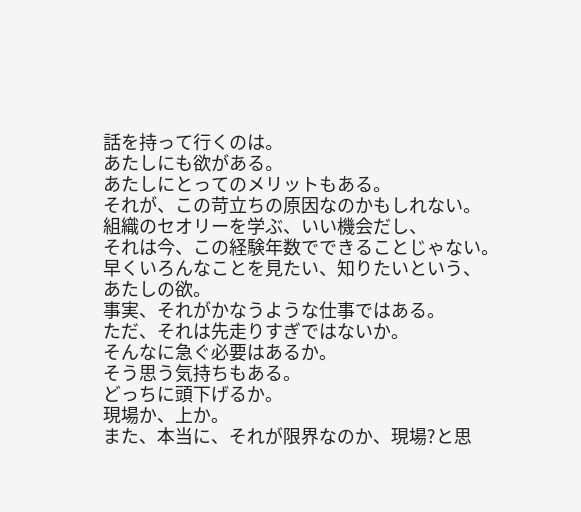話を持って行くのは。
あたしにも欲がある。
あたしにとってのメリットもある。
それが、この苛立ちの原因なのかもしれない。
組織のセオリーを学ぶ、いい機会だし、
それは今、この経験年数でできることじゃない。
早くいろんなことを見たい、知りたいという、
あたしの欲。
事実、それがかなうような仕事ではある。
ただ、それは先走りすぎではないか。
そんなに急ぐ必要はあるか。
そう思う気持ちもある。
どっちに頭下げるか。
現場か、上か。
また、本当に、それが限界なのか、現場?と思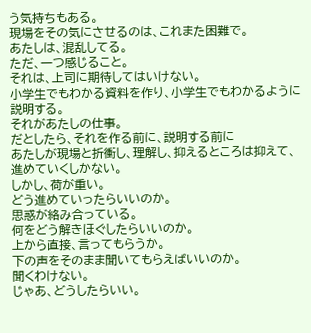う気持ちもある。
現場をその気にさせるのは、これまた困難で。
あたしは、混乱してる。
ただ、一つ感じること。
それは、上司に期待してはいけない。
小学生でもわかる資料を作り、小学生でもわかるように説明する。
それがあたしの仕事。
だとしたら、それを作る前に、説明する前に
あたしが現場と折衝し、理解し、抑えるところは抑えて、
進めていくしかない。
しかし、荷が重い。
どう進めていったらいいのか。
思惑が絡み合っている。
何をどう解きほぐしたらいいのか。
上から直接、言ってもらうか。
下の声をそのまま聞いてもらえばいいのか。
聞くわけない。
じゃあ、どうしたらいい。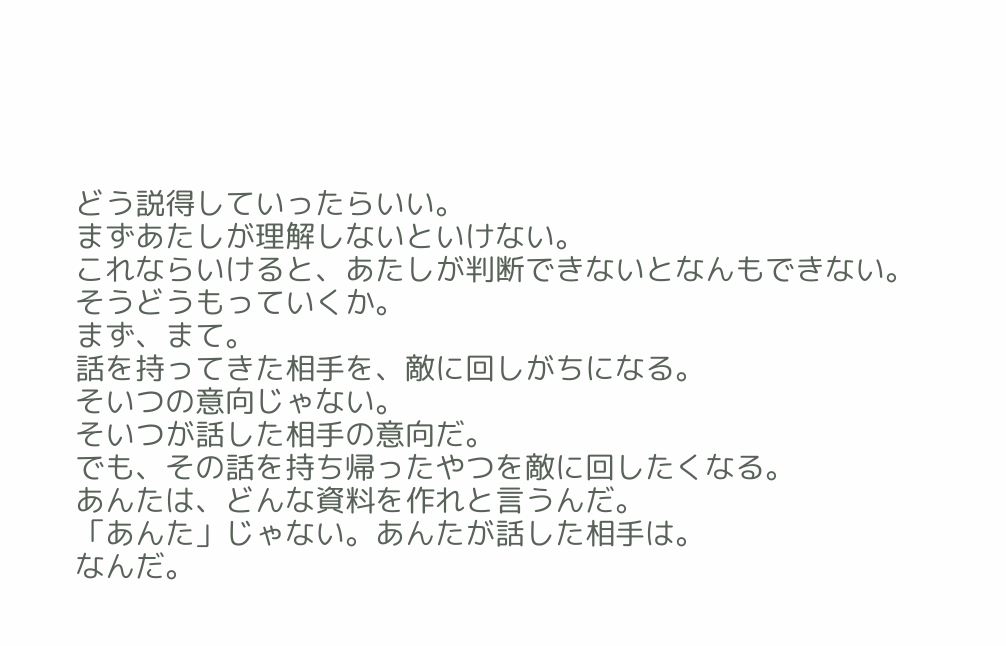どう説得していったらいい。
まずあたしが理解しないといけない。
これならいけると、あたしが判断できないとなんもできない。
そうどうもっていくか。
まず、まて。
話を持ってきた相手を、敵に回しがちになる。
そいつの意向じゃない。
そいつが話した相手の意向だ。
でも、その話を持ち帰ったやつを敵に回したくなる。
あんたは、どんな資料を作れと言うんだ。
「あんた」じゃない。あんたが話した相手は。
なんだ。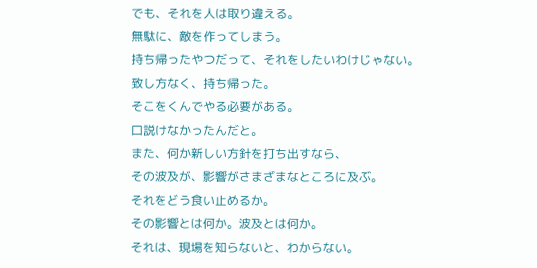でも、それを人は取り違える。
無駄に、敵を作ってしまう。
持ち帰ったやつだって、それをしたいわけじゃない。
致し方なく、持ち帰った。
そこをくんでやる必要がある。
口説けなかったんだと。
また、何か新しい方針を打ち出すなら、
その波及が、影響がさまざまなところに及ぶ。
それをどう食い止めるか。
その影響とは何か。波及とは何か。
それは、現場を知らないと、わからない。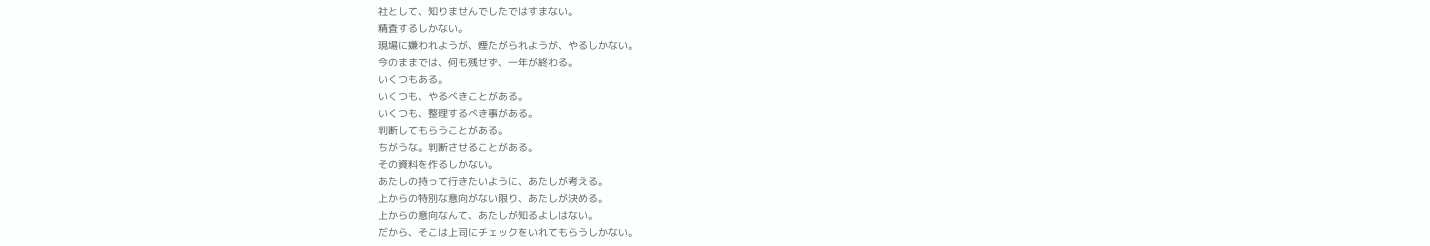社として、知りませんでしたではすまない。
精査するしかない。
現場に嫌われようが、煙たがられようが、やるしかない。
今のままでは、何も残せず、一年が終わる。
いくつもある。
いくつも、やるべきことがある。
いくつも、整理するべき事がある。
判断してもらうことがある。
ちがうな。判断させることがある。
その資料を作るしかない。
あたしの持って行きたいように、あたしが考える。
上からの特別な意向がない限り、あたしが決める。
上からの意向なんて、あたしが知るよしはない。
だから、そこは上司にチェックをいれてもらうしかない。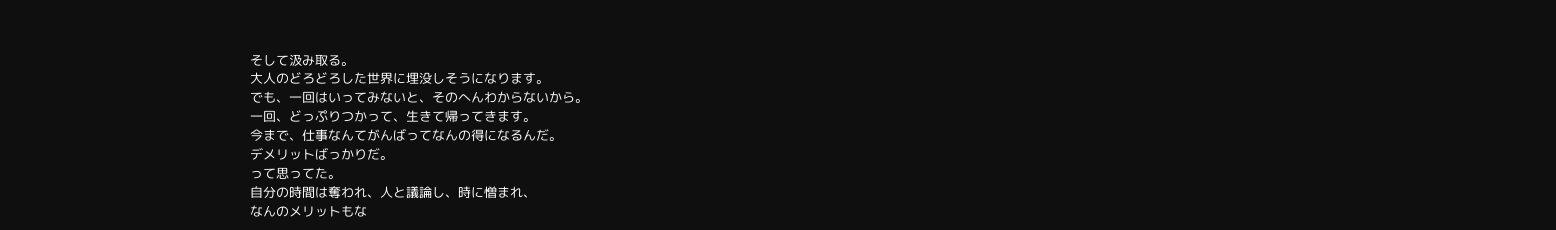そして汲み取る。
大人のどろどろした世界に埋没しそうになります。
でも、一回はいってみないと、そのへんわからないから。
一回、どっぷりつかって、生きて帰ってきます。
今まで、仕事なんてがんばってなんの得になるんだ。
デメリットばっかりだ。
って思ってた。
自分の時間は奪われ、人と議論し、時に憎まれ、
なんのメリットもな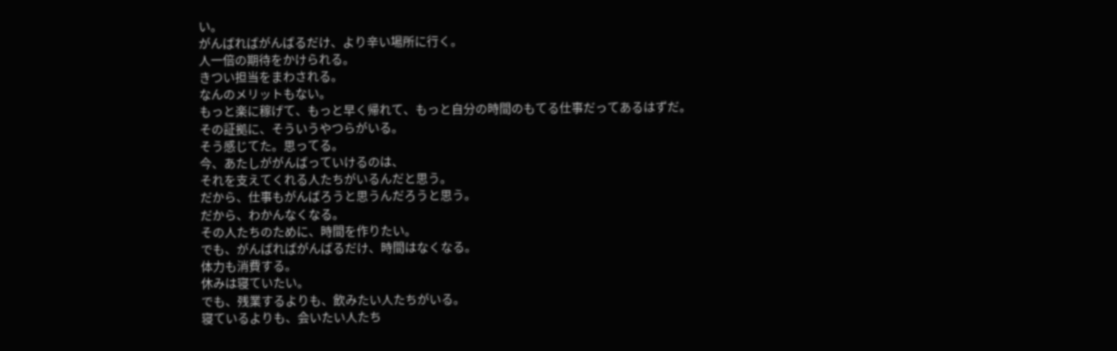い。
がんばればがんばるだけ、より辛い場所に行く。
人一倍の期待をかけられる。
きつい担当をまわされる。
なんのメリットもない。
もっと楽に稼げて、もっと早く帰れて、もっと自分の時間のもてる仕事だってあるはずだ。
その証拠に、そういうやつらがいる。
そう感じてた。思ってる。
今、あたしががんばっていけるのは、
それを支えてくれる人たちがいるんだと思う。
だから、仕事もがんばろうと思うんだろうと思う。
だから、わかんなくなる。
その人たちのために、時間を作りたい。
でも、がんばればがんばるだけ、時間はなくなる。
体力も消費する。
休みは寝ていたい。
でも、残業するよりも、飲みたい人たちがいる。
寝ているよりも、会いたい人たち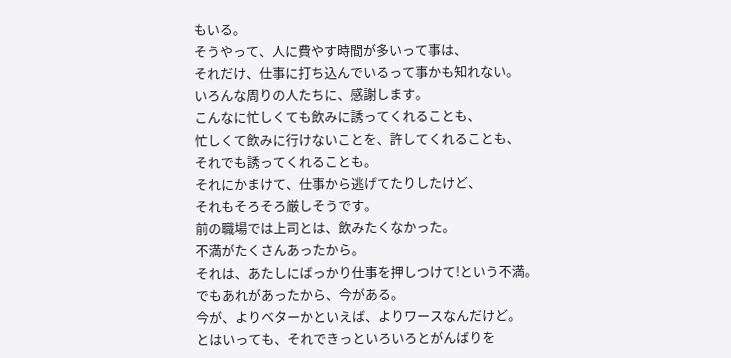もいる。
そうやって、人に費やす時間が多いって事は、
それだけ、仕事に打ち込んでいるって事かも知れない。
いろんな周りの人たちに、感謝します。
こんなに忙しくても飲みに誘ってくれることも、
忙しくて飲みに行けないことを、許してくれることも、
それでも誘ってくれることも。
それにかまけて、仕事から逃げてたりしたけど、
それもそろそろ厳しそうです。
前の職場では上司とは、飲みたくなかった。
不満がたくさんあったから。
それは、あたしにばっかり仕事を押しつけて!という不満。
でもあれがあったから、今がある。
今が、よりベターかといえば、よりワースなんだけど。
とはいっても、それできっといろいろとがんばりを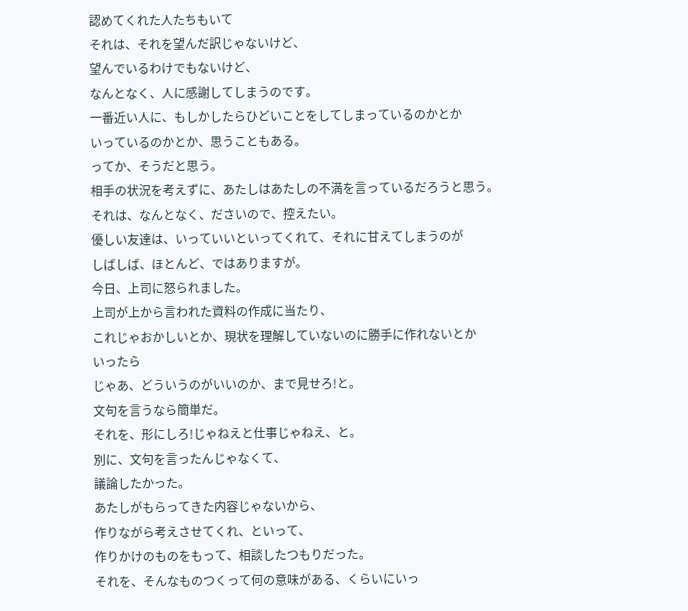認めてくれた人たちもいて
それは、それを望んだ訳じゃないけど、
望んでいるわけでもないけど、
なんとなく、人に感謝してしまうのです。
一番近い人に、もしかしたらひどいことをしてしまっているのかとか
いっているのかとか、思うこともある。
ってか、そうだと思う。
相手の状況を考えずに、あたしはあたしの不満を言っているだろうと思う。
それは、なんとなく、ださいので、控えたい。
優しい友達は、いっていいといってくれて、それに甘えてしまうのが
しばしば、ほとんど、ではありますが。
今日、上司に怒られました。
上司が上から言われた資料の作成に当たり、
これじゃおかしいとか、現状を理解していないのに勝手に作れないとか
いったら
じゃあ、どういうのがいいのか、まで見せろ!と。
文句を言うなら簡単だ。
それを、形にしろ!じゃねえと仕事じゃねえ、と。
別に、文句を言ったんじゃなくて、
議論したかった。
あたしがもらってきた内容じゃないから、
作りながら考えさせてくれ、といって、
作りかけのものをもって、相談したつもりだった。
それを、そんなものつくって何の意味がある、くらいにいっ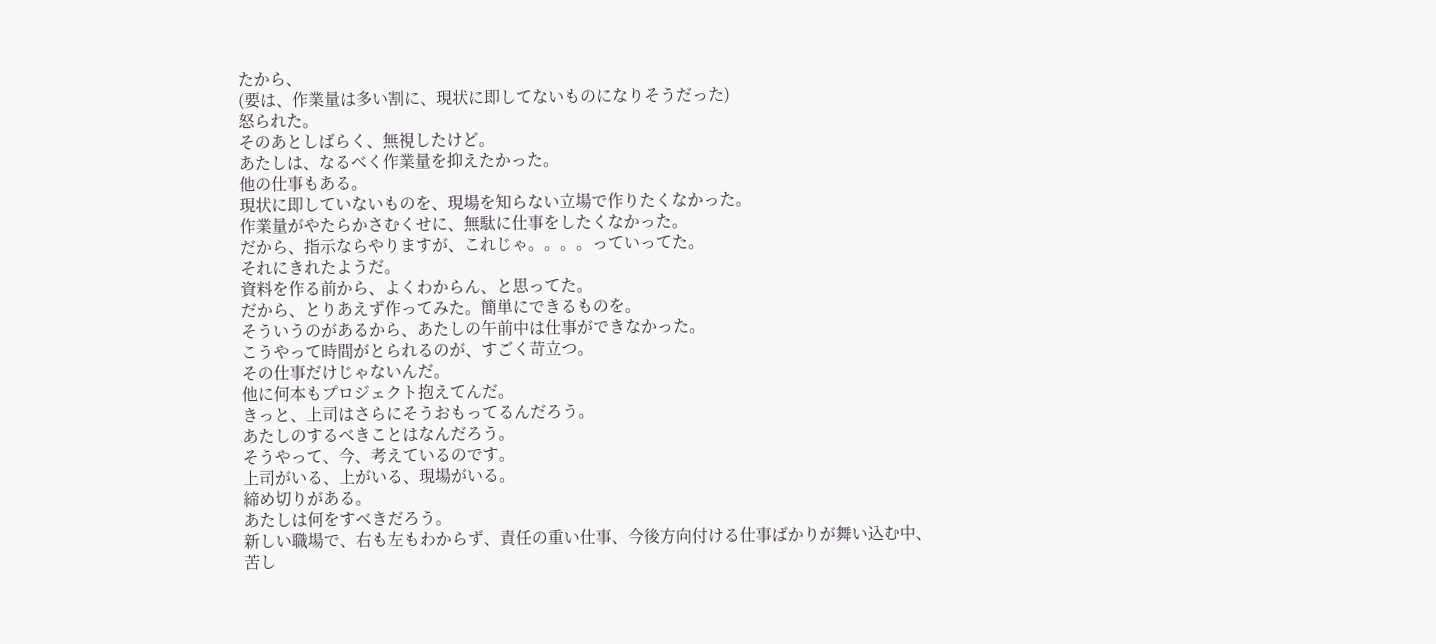たから、
(要は、作業量は多い割に、現状に即してないものになりそうだった)
怒られた。
そのあとしばらく、無視したけど。
あたしは、なるべく作業量を抑えたかった。
他の仕事もある。
現状に即していないものを、現場を知らない立場で作りたくなかった。
作業量がやたらかさむくせに、無駄に仕事をしたくなかった。
だから、指示ならやりますが、これじゃ。。。。っていってた。
それにきれたようだ。
資料を作る前から、よくわからん、と思ってた。
だから、とりあえず作ってみた。簡単にできるものを。
そういうのがあるから、あたしの午前中は仕事ができなかった。
こうやって時間がとられるのが、すごく苛立つ。
その仕事だけじゃないんだ。
他に何本もプロジェクト抱えてんだ。
きっと、上司はさらにそうおもってるんだろう。
あたしのするべきことはなんだろう。
そうやって、今、考えているのです。
上司がいる、上がいる、現場がいる。
締め切りがある。
あたしは何をすべきだろう。
新しい職場で、右も左もわからず、責任の重い仕事、今後方向付ける仕事ばかりが舞い込む中、
苦し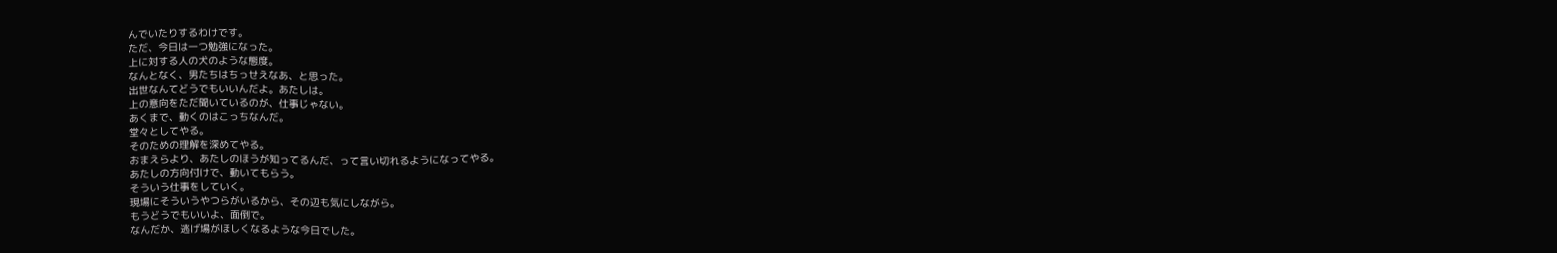んでいたりするわけです。
ただ、今日は一つ勉強になった。
上に対する人の犬のような態度。
なんとなく、男たちはちっせえなあ、と思った。
出世なんてどうでもいいんだよ。あたしは。
上の意向をただ聞いているのが、仕事じゃない。
あくまで、動くのはこっちなんだ。
堂々としてやる。
そのための理解を深めてやる。
おまえらより、あたしのほうが知ってるんだ、って言い切れるようになってやる。
あたしの方向付けで、動いてもらう。
そういう仕事をしていく。
現場にそういうやつらがいるから、その辺も気にしながら。
もうどうでもいいよ、面倒で。
なんだか、逃げ場がほしくなるような今日でした。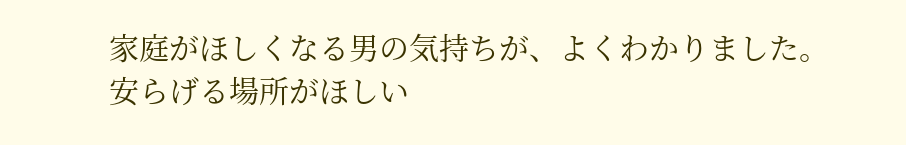家庭がほしくなる男の気持ちが、よくわかりました。
安らげる場所がほしい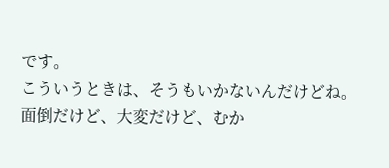です。
こういうときは、そうもいかないんだけどね。
面倒だけど、大変だけど、むか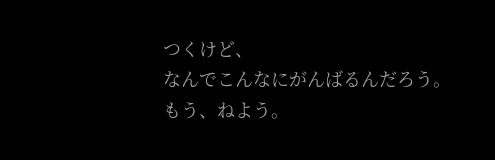つくけど、
なんでこんなにがんばるんだろう。
もう、ねよう。